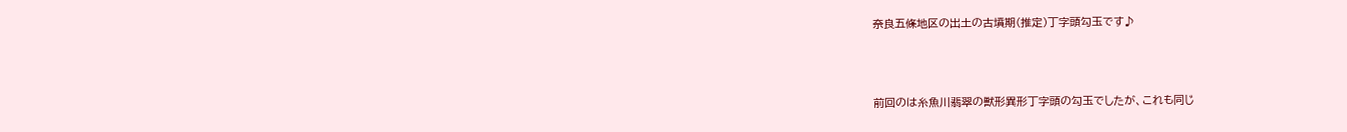奈良五條地区の出土の古墳期(推定)丁字頭勾玉です♪



前回のは糸魚川翡翠の獣形異形丁字頭の勾玉でしたが、これも同じ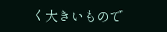く大きいもので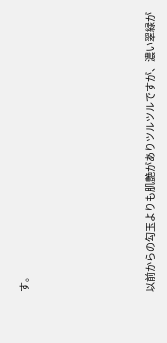す。





以前からの勾玉よりも肌艶がありツルツルですが、濃い翠緑が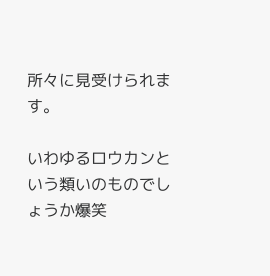所々に見受けられます。

いわゆるロウカンという類いのものでしょうか爆笑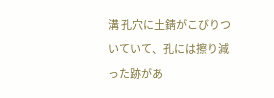溝 孔穴に土錆がこびりついていて、孔には擦り減った跡があ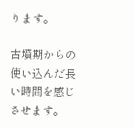ります。

古墳期からの使い込んだ長い時間を感じさせます。